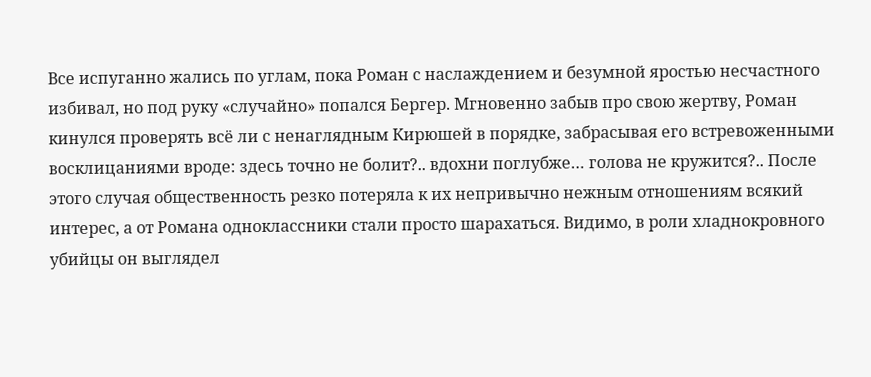Все испуганно жались по углам, пока Роман с наслаждением и безумной яростью несчастного избивал, но под руку «случайно» попался Бергер. Мгновенно забыв про свою жертву, Роман кинулся проверять всё ли с ненаглядным Кирюшей в порядке, забрасывая его встревоженными восклицаниями вроде: здесь точно не болит?.. вдохни поглубже… голова не кружится?.. После этого случая общественность резко потеряла к их непривычно нежным отношениям всякий интерес, а от Романа одноклассники стали просто шарахаться. Видимо, в роли хладнокровного убийцы он выглядел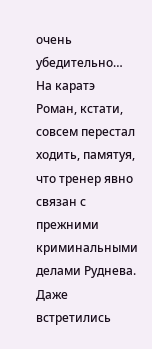очень убедительно…
На каратэ Роман, кстати, совсем перестал ходить, памятуя, что тренер явно связан с прежними криминальными делами Руднева. Даже встретились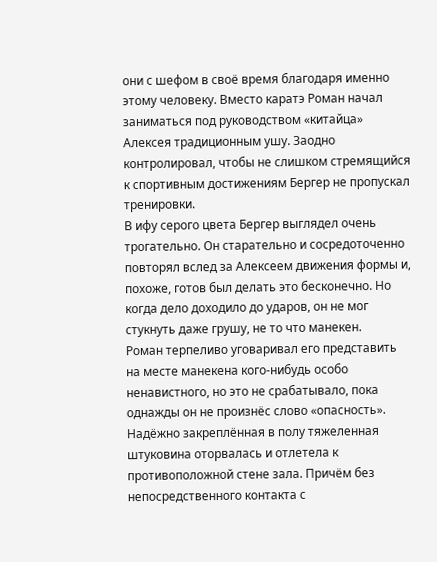они с шефом в своё время благодаря именно этому человеку. Вместо каратэ Роман начал заниматься под руководством «китайца» Алексея традиционным ушу. Заодно контролировал, чтобы не слишком стремящийся к спортивным достижениям Бергер не пропускал тренировки.
В ифу серого цвета Бергер выглядел очень трогательно. Он старательно и сосредоточенно повторял вслед за Алексеем движения формы и, похоже, готов был делать это бесконечно. Но когда дело доходило до ударов, он не мог стукнуть даже грушу, не то что манекен.
Роман терпеливо уговаривал его представить на месте манекена кого-нибудь особо ненавистного, но это не срабатывало, пока однажды он не произнёс слово «опасность». Надёжно закреплённая в полу тяжеленная штуковина оторвалась и отлетела к противоположной стене зала. Причём без непосредственного контакта с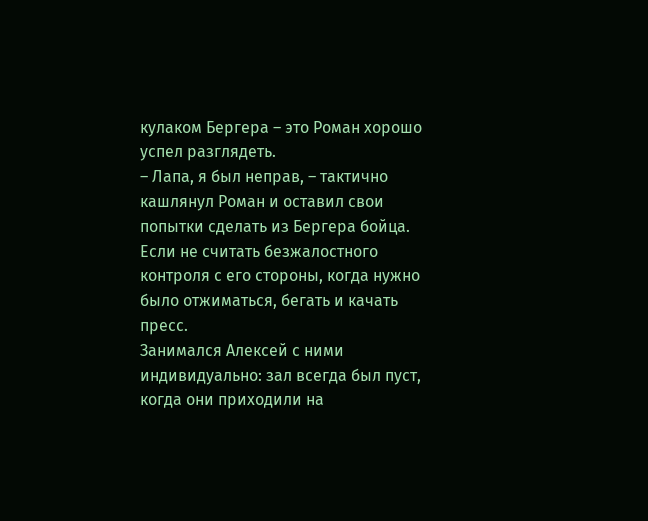кулаком Бергера – это Роман хорошо успел разглядеть.
– Лапа, я был неправ, – тактично кашлянул Роман и оставил свои попытки сделать из Бергера бойца. Если не считать безжалостного контроля с его стороны, когда нужно было отжиматься, бегать и качать пресс.
Занимался Алексей с ними индивидуально: зал всегда был пуст, когда они приходили на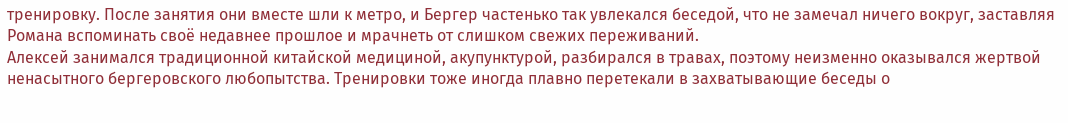тренировку. После занятия они вместе шли к метро, и Бергер частенько так увлекался беседой, что не замечал ничего вокруг, заставляя Романа вспоминать своё недавнее прошлое и мрачнеть от слишком свежих переживаний.
Алексей занимался традиционной китайской медициной, акупунктурой, разбирался в травах, поэтому неизменно оказывался жертвой ненасытного бергеровского любопытства. Тренировки тоже иногда плавно перетекали в захватывающие беседы о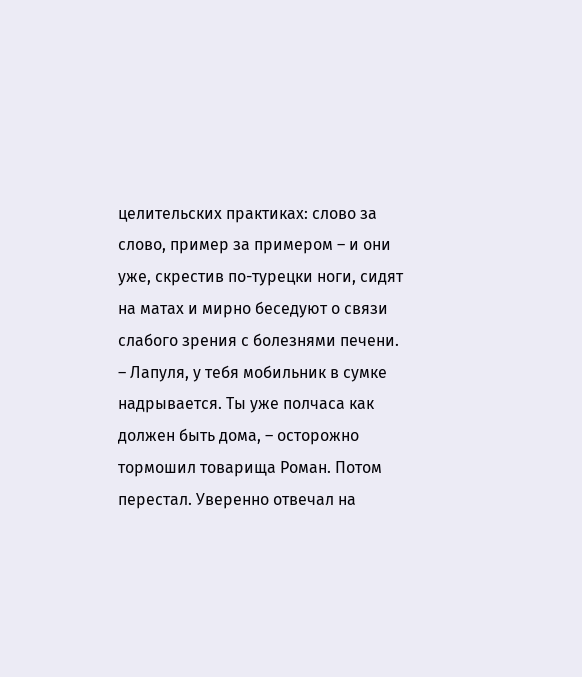целительских практиках: слово за слово, пример за примером – и они уже, скрестив по-турецки ноги, сидят на матах и мирно беседуют о связи слабого зрения с болезнями печени.
– Лапуля, у тебя мобильник в сумке надрывается. Ты уже полчаса как должен быть дома, – осторожно тормошил товарища Роман. Потом перестал. Уверенно отвечал на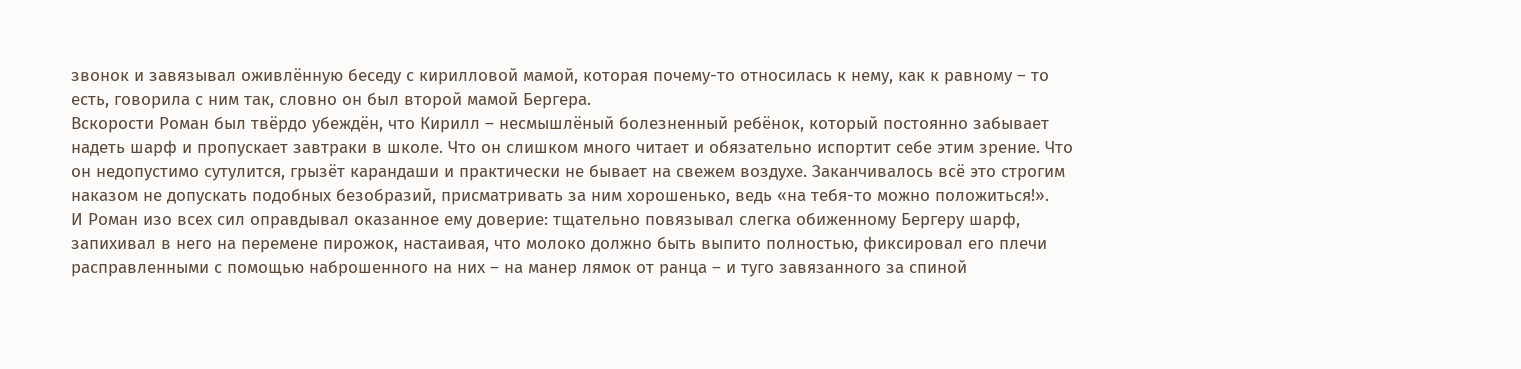звонок и завязывал оживлённую беседу с кирилловой мамой, которая почему-то относилась к нему, как к равному – то есть, говорила с ним так, словно он был второй мамой Бергера.
Вскорости Роман был твёрдо убеждён, что Кирилл – несмышлёный болезненный ребёнок, который постоянно забывает надеть шарф и пропускает завтраки в школе. Что он слишком много читает и обязательно испортит себе этим зрение. Что он недопустимо сутулится, грызёт карандаши и практически не бывает на свежем воздухе. Заканчивалось всё это строгим наказом не допускать подобных безобразий, присматривать за ним хорошенько, ведь «на тебя-то можно положиться!».
И Роман изо всех сил оправдывал оказанное ему доверие: тщательно повязывал слегка обиженному Бергеру шарф, запихивал в него на перемене пирожок, настаивая, что молоко должно быть выпито полностью, фиксировал его плечи расправленными с помощью наброшенного на них – на манер лямок от ранца – и туго завязанного за спиной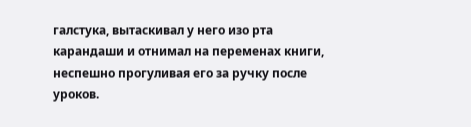галстука, вытаскивал у него изо рта карандаши и отнимал на переменах книги, неспешно прогуливая его за ручку после уроков.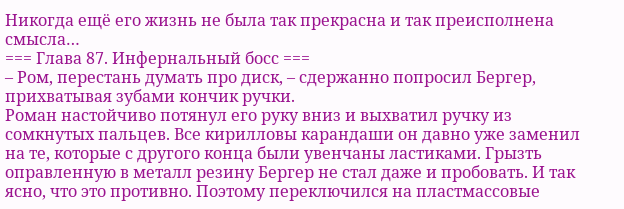Никогда ещё его жизнь не была так прекрасна и так преисполнена смысла…
=== Глава 87. Инфернальный босс ===
– Ром, перестань думать про диск, – сдержанно попросил Бергер, прихватывая зубами кончик ручки.
Роман настойчиво потянул его руку вниз и выхватил ручку из сомкнутых пальцев. Все кирилловы карандаши он давно уже заменил на те, которые с другого конца были увенчаны ластиками. Грызть оправленную в металл резину Бергер не стал даже и пробовать. И так ясно, что это противно. Поэтому переключился на пластмассовые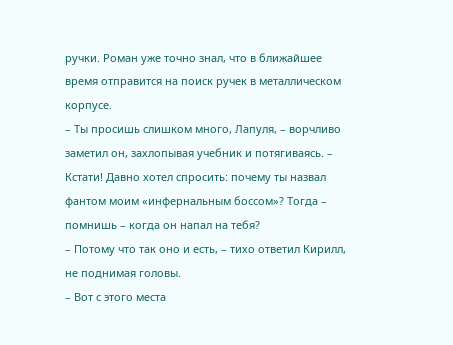ручки. Роман уже точно знал, что в ближайшее время отправится на поиск ручек в металлическом корпусе.
– Ты просишь слишком много, Лапуля, – ворчливо заметил он, захлопывая учебник и потягиваясь. – Кстати! Давно хотел спросить: почему ты назвал фантом моим «инфернальным боссом»? Тогда – помнишь – когда он напал на тебя?
– Потому что так оно и есть, – тихо ответил Кирилл, не поднимая головы.
– Вот с этого места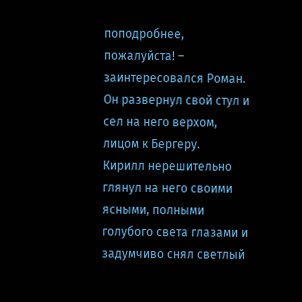поподробнее, пожалуйста! – заинтересовался Роман. Он развернул свой стул и сел на него верхом, лицом к Бергеру.
Кирилл нерешительно глянул на него своими ясными, полными голубого света глазами и задумчиво снял светлый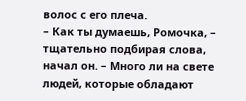волос с его плеча.
– Как ты думаешь, Ромочка, – тщательно подбирая слова, начал он. – Много ли на свете людей, которые обладают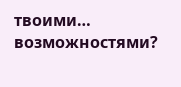твоими… возможностями?